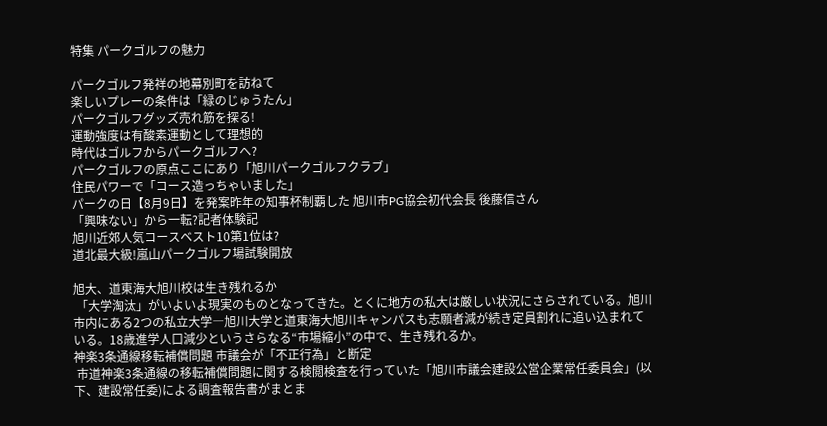特集 パークゴルフの魅力

パークゴルフ発祥の地幕別町を訪ねて
楽しいプレーの条件は「緑のじゅうたん」
パークゴルフグッズ売れ筋を探る!
運動強度は有酸素運動として理想的
時代はゴルフからパークゴルフへ?
パークゴルフの原点ここにあり「旭川パークゴルフクラブ」
住民パワーで「コース造っちゃいました」
パークの日【8月9日】を発案昨年の知事杯制覇した 旭川市PG協会初代会長 後藤信さん
「興味ない」から一転?記者体験記
旭川近郊人気コースベスト10第1位は?
道北最大級!嵐山パークゴルフ場試験開放

旭大、道東海大旭川校は生き残れるか
 「大学淘汰」がいよいよ現実のものとなってきた。とくに地方の私大は厳しい状況にさらされている。旭川市内にある2つの私立大学―旭川大学と道東海大旭川キャンパスも志願者減が続き定員割れに追い込まれている。18歳進学人口減少というさらなる“市場縮小”の中で、生き残れるか。
神楽3条通線移転補償問題 市議会が「不正行為」と断定
 市道神楽3条通線の移転補償問題に関する検閲検査を行っていた「旭川市議会建設公営企業常任委員会」(以下、建設常任委)による調査報告書がまとま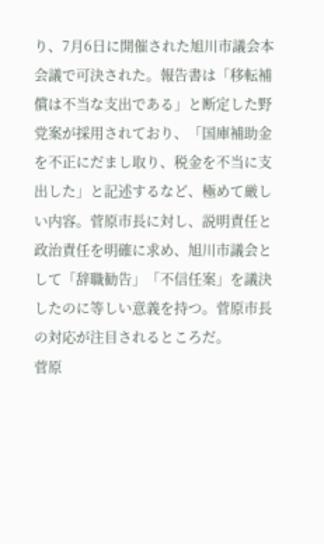り、7月6日に開催された旭川市議会本会議で可決された。報告書は「移転補償は不当な支出である」と断定した野党案が採用されており、「国庫補助金を不正にだまし取り、税金を不当に支出した」と記述するなど、極めて厳しい内容。菅原市長に対し、説明責任と政治責任を明確に求め、旭川市議会として「辞職勧告」「不信任案」を議決したのに等しい意義を持つ。菅原市長の対応が注目されるところだ。
菅原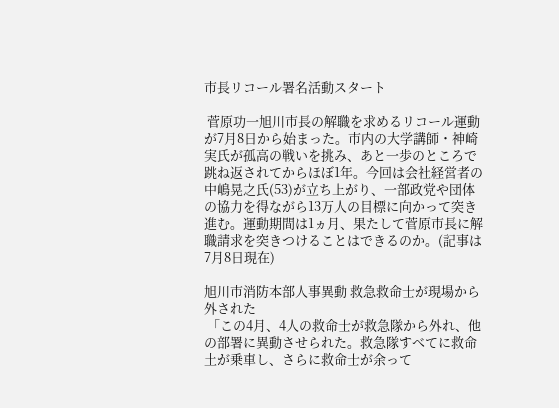市長リコール署名活動スタート

 菅原功一旭川市長の解職を求めるリコール運動が7月8日から始まった。市内の大学講師・神崎実氏が孤高の戦いを挑み、あと一歩のところで跳ね返されてからほぼ1年。今回は会社経営者の中嶋晃之氏(53)が立ち上がり、一部政党や団体の協力を得ながら13万人の目標に向かって突き進む。運動期間は1ヵ月、果たして菅原市長に解職請求を突きつけることはできるのか。(記事は7月8日現在)

旭川市消防本部人事異動 救急救命士が現場から外された
 「この4月、4人の救命士が救急隊から外れ、他の部署に異動させられた。救急隊すべてに救命土が乗車し、さらに救命士が余って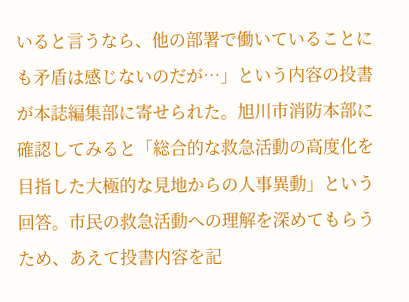いると言うなら、他の部署で働いていることにも矛盾は感じないのだが…」という内容の投書が本誌編集部に寄せられた。旭川市消防本部に確認してみると「総合的な救急活動の高度化を目指した大極的な見地からの人事異動」という回答。市民の救急活動への理解を深めてもらうため、あえて投書内容を記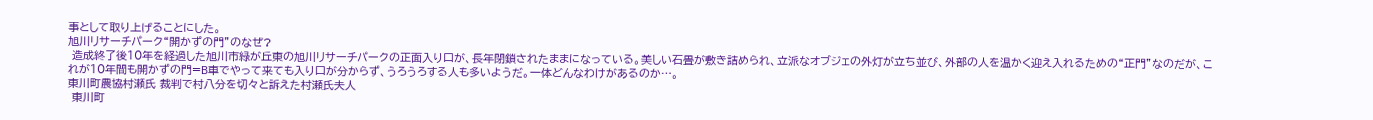事として取り上げることにした。
旭川リサーチパーク“開かずの門”のなぜ?
 造成終了後10年を経過した旭川市緑が丘東の旭川リサーチパークの正面入り口が、長年閉鎖されたままになっている。美しい石畳が敷き詰められ、立派なオブジェの外灯が立ち並び、外部の人を温かく迎え入れるための“正門”なのだが、これが10年間も開かずの門=B車でやって来ても入り口が分からず、うろうろする人も多いようだ。一体どんなわけがあるのか…。
東川町農協村瀬氏 裁判で村八分を切々と訴えた村瀬氏夫人
 東川町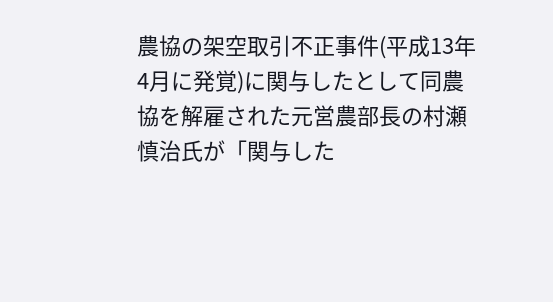農協の架空取引不正事件(平成13年4月に発覚)に関与したとして同農協を解雇された元営農部長の村瀬慎治氏が「関与した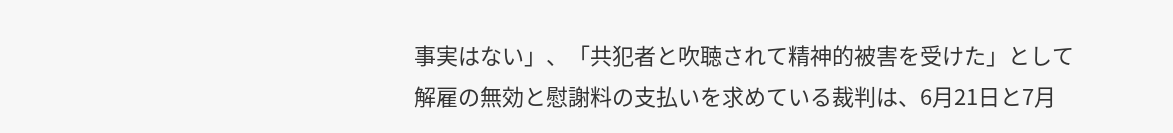事実はない」、「共犯者と吹聴されて精神的被害を受けた」として解雇の無効と慰謝料の支払いを求めている裁判は、6月21日と7月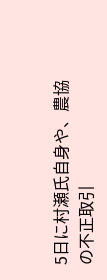5日に村瀬氏自身や、農協の不正取引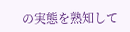の実態を熟知して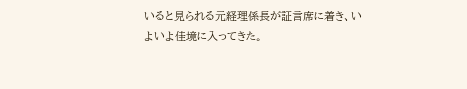いると見られる元経理係長が証言席に着き、いよいよ佳境に入ってきた。